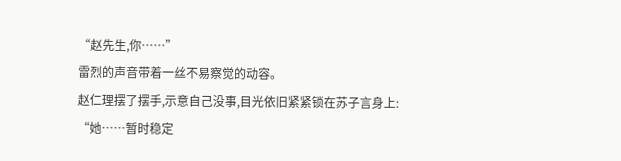“赵先生,你……”
雷烈的声音带着一丝不易察觉的动容。
赵仁理摆了摆手,示意自己没事,目光依旧紧紧锁在苏子言身上:
“她……暂时稳定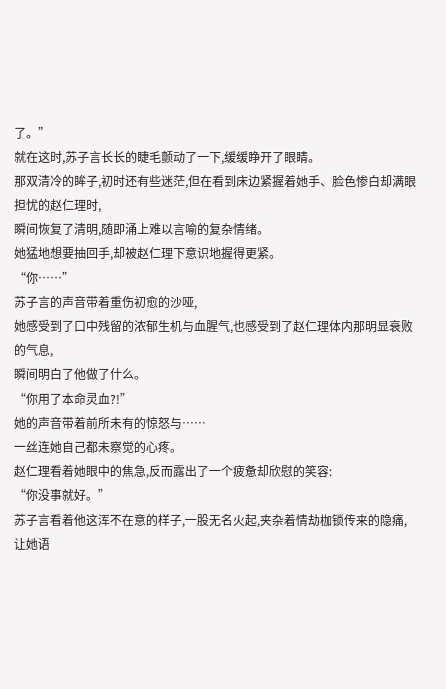了。”
就在这时,苏子言长长的睫毛颤动了一下,缓缓睁开了眼睛。
那双清冷的眸子,初时还有些迷茫,但在看到床边紧握着她手、脸色惨白却满眼担忧的赵仁理时,
瞬间恢复了清明,随即涌上难以言喻的复杂情绪。
她猛地想要抽回手,却被赵仁理下意识地握得更紧。
“你……”
苏子言的声音带着重伤初愈的沙哑,
她感受到了口中残留的浓郁生机与血腥气,也感受到了赵仁理体内那明显衰败的气息,
瞬间明白了他做了什么。
“你用了本命灵血?!”
她的声音带着前所未有的惊怒与……
一丝连她自己都未察觉的心疼。
赵仁理看着她眼中的焦急,反而露出了一个疲惫却欣慰的笑容:
“你没事就好。”
苏子言看着他这浑不在意的样子,一股无名火起,夹杂着情劫枷锁传来的隐痛,让她语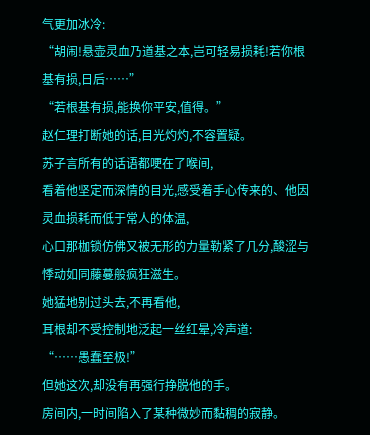气更加冰冷:
“胡闹!悬壶灵血乃道基之本,岂可轻易损耗!若你根基有损,日后……”
“若根基有损,能换你平安,值得。”
赵仁理打断她的话,目光灼灼,不容置疑。
苏子言所有的话语都哽在了喉间,
看着他坚定而深情的目光,感受着手心传来的、他因灵血损耗而低于常人的体温,
心口那枷锁仿佛又被无形的力量勒紧了几分,酸涩与悸动如同藤蔓般疯狂滋生。
她猛地别过头去,不再看他,
耳根却不受控制地泛起一丝红晕,冷声道:
“……愚蠢至极!”
但她这次,却没有再强行挣脱他的手。
房间内,一时间陷入了某种微妙而黏稠的寂静。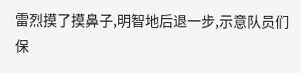雷烈摸了摸鼻子,明智地后退一步,示意队员们保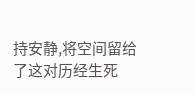持安静,将空间留给了这对历经生死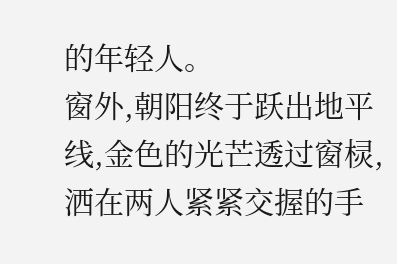的年轻人。
窗外,朝阳终于跃出地平线,金色的光芒透过窗棂,洒在两人紧紧交握的手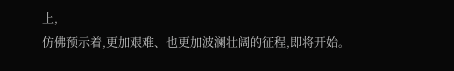上,
仿佛预示着,更加艰难、也更加波澜壮阔的征程,即将开始。